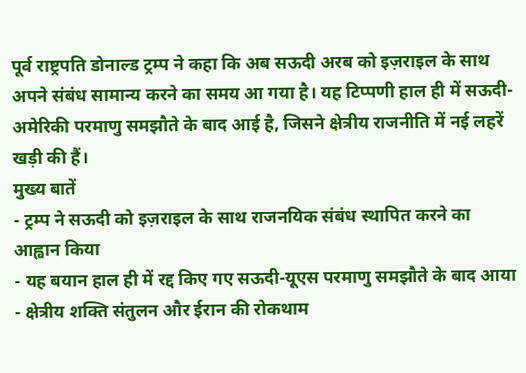पूर्व राष्ट्रपति डोनाल्ड ट्रम्प ने कहा कि अब सऊदी अरब को इज़राइल के साथ अपने संबंध सामान्य करने का समय आ गया है। यह टिप्पणी हाल ही में सऊदी-अमेरिकी परमाणु समझौते के बाद आई है, जिसने क्षेत्रीय राजनीति में नई लहरें खड़ी की हैं।
मुख्य बातें
- ट्रम्प ने सऊदी को इज़राइल के साथ राजनयिक संबंध स्थापित करने का आह्वान किया
- यह बयान हाल ही में रद्द किए गए सऊदी-यूएस परमाणु समझौते के बाद आया
- क्षेत्रीय शक्ति संतुलन और ईरान की रोकथाम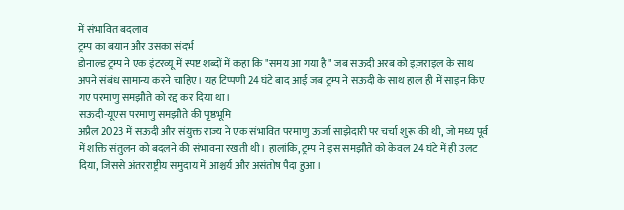में संभावित बदलाव
ट्रम्प का बयान और उसका संदर्भ
डोनाल्ड ट्रम्प ने एक इंटरव्यू में स्पष्ट शब्दों में कहा कि "समय आ गया है" जब सऊदी अरब को इज़राइल के साथ अपने संबंध सामान्य करने चाहिए। यह टिप्पणी 24 घंटे बाद आई जब ट्रम्प ने सऊदी के साथ हाल ही में साइन किए गए परमाणु समझौते को रद्द कर दिया था।
सऊदी-यूएस परमाणु समझौते की पृष्ठभूमि
अप्रैल 2023 में सऊदी और संयुक्त राज्य ने एक संभावित परमाणु ऊर्जा साझेदारी पर चर्चा शुरू की थी, जो मध्य पूर्व में शक्ति संतुलन को बदलने की संभावना रखती थी। हालांकि, ट्रम्प ने इस समझौते को केवल 24 घंटे में ही उलट दिया, जिससे अंतरराष्ट्रीय समुदाय में आश्चर्य और असंतोष पैदा हुआ।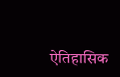ऐतिहासिक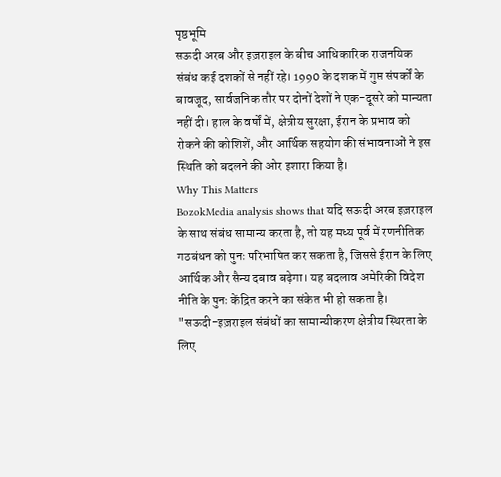पृष्ठभूमि
सऊदी अरब और इज़राइल के बीच आधिकारिक राजनयिक संबंध कई दशकों से नहीं रहे। 1990 के दशक में गुप्त संपर्कों के बावजूद, सार्वजनिक तौर पर दोनों देशों ने एक-दूसरे को मान्यता नहीं दी। हाल के वर्षों में, क्षेत्रीय सुरक्षा, ईरान के प्रभाव को रोकने की कोशिशें, और आर्थिक सहयोग की संभावनाओं ने इस स्थिति को बदलने की ओर इशारा किया है।
Why This Matters
BozokMedia analysis shows that यदि सऊदी अरब इज़राइल के साथ संबंध सामान्य करता है, तो यह मध्य पूर्व में रणनीतिक गठबंधन को पुनः परिभाषित कर सकता है, जिससे ईरान के लिए आर्थिक और सैन्य दबाव बढ़ेगा। यह बदलाव अमेरिकी विदेश नीति के पुनः केंद्रित करने का संकेत भी हो सकता है।
"सऊदी-इज़राइल संबंधों का सामान्यीकरण क्षेत्रीय स्थिरता के लिए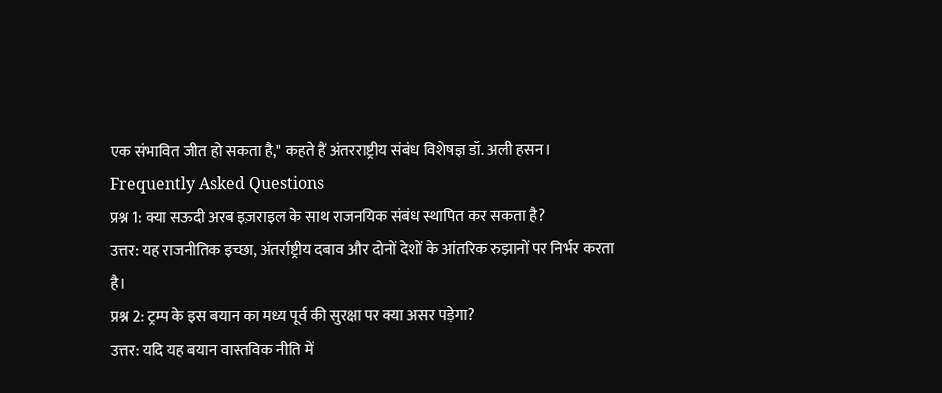एक संभावित जीत हो सकता है," कहते हैं अंतरराष्ट्रीय संबंध विशेषज्ञ डॉ. अली हसन।
Frequently Asked Questions
प्रश्न 1: क्या सऊदी अरब इज़राइल के साथ राजनयिक संबंध स्थापित कर सकता है?
उत्तर: यह राजनीतिक इच्छा, अंतर्राष्ट्रीय दबाव और दोनों देशों के आंतरिक रुझानों पर निर्भर करता है।
प्रश्न 2: ट्रम्प के इस बयान का मध्य पूर्व की सुरक्षा पर क्या असर पड़ेगा?
उत्तर: यदि यह बयान वास्तविक नीति में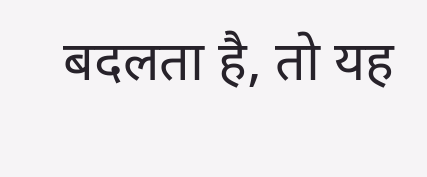बदलता है, तो यह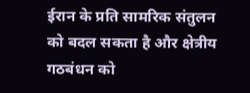ईरान के प्रति सामरिक संतुलन को बदल सकता है और क्षेत्रीय गठबंधन को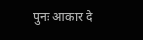पुनः आकार दे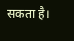सकता है।